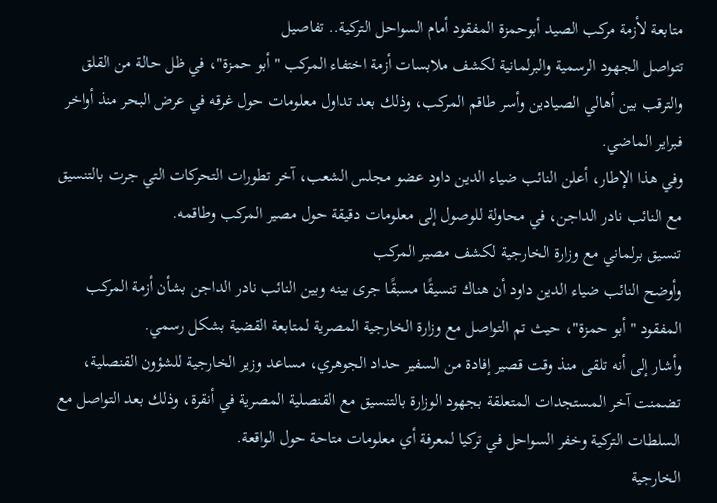متابعة لأزمة مركب الصيد أبوحمزة المفقود أمام السواحل التركية.. تفاصيل
تتواصل الجهود الرسمية والبرلمانية لكشف ملابسات أزمة اختفاء المركب "أبو حمزة"، في ظل حالة من القلق والترقب بين أهالي الصيادين وأسر طاقم المركب، وذلك بعد تداول معلومات حول غرقه في عرض البحر منذ أواخر فبراير الماضي.
وفي هذا الإطار، أعلن النائب ضياء الدين داود عضو مجلس الشعب، آخر تطورات التحركات التي جرت بالتنسيق مع النائب نادر الداجن، في محاولة للوصول إلى معلومات دقيقة حول مصير المركب وطاقمه.
تنسيق برلماني مع وزارة الخارجية لكشف مصير المركب
وأوضح النائب ضياء الدين داود أن هناك تنسيقًا مسبقًا جرى بينه وبين النائب نادر الداجن بشأن أزمة المركب المفقود "أبو حمزة"، حيث تم التواصل مع وزارة الخارجية المصرية لمتابعة القضية بشكل رسمي.
وأشار إلى أنه تلقى منذ وقت قصير إفادة من السفير حداد الجوهري، مساعد وزير الخارجية للشؤون القنصلية، تضمنت آخر المستجدات المتعلقة بجهود الوزارة بالتنسيق مع القنصلية المصرية في أنقرة، وذلك بعد التواصل مع السلطات التركية وخفر السواحل في تركيا لمعرفة أي معلومات متاحة حول الواقعة.
الخارجية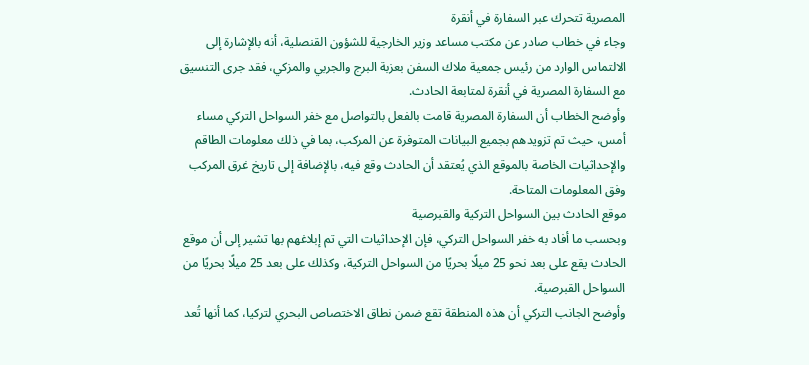المصرية تتحرك عبر السفارة في أنقرة
وجاء في خطاب صادر عن مكتب مساعد وزير الخارجية للشؤون القنصلية، أنه بالإشارة إلى الالتماس الوارد من رئيس جمعية ملاك السفن بعزبة البرج والجربي والمزكي، فقد جرى التنسيق مع السفارة المصرية في أنقرة لمتابعة الحادث.
وأوضح الخطاب أن السفارة المصرية قامت بالفعل بالتواصل مع خفر السواحل التركي مساء أمس، حيث تم تزويدهم بجميع البيانات المتوفرة عن المركب، بما في ذلك معلومات الطاقم والإحداثيات الخاصة بالموقع الذي يُعتقد أن الحادث وقع فيه، بالإضافة إلى تاريخ غرق المركب وفق المعلومات المتاحة.
موقع الحادث بين السواحل التركية والقبرصية
وبحسب ما أفاد به خفر السواحل التركي، فإن الإحداثيات التي تم إبلاغهم بها تشير إلى أن موقع الحادث يقع على بعد نحو 25 ميلًا بحريًا من السواحل التركية، وكذلك على بعد 25 ميلًا بحريًا من السواحل القبرصية.
وأوضح الجانب التركي أن هذه المنطقة تقع ضمن نطاق الاختصاص البحري لتركيا، كما أنها تُعد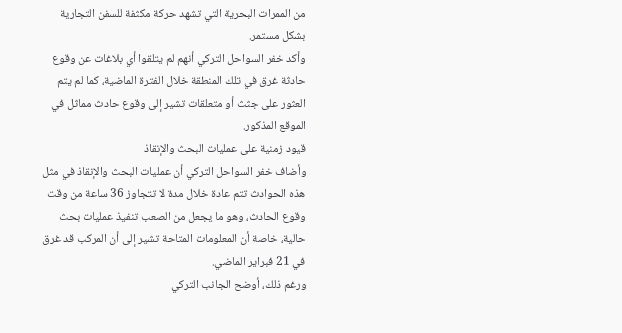من الممرات البحرية التي تشهد حركة مكثفة للسفن التجارية بشكل مستمر.
وأكد خفر السواحل التركي أنهم لم يتلقوا أي بلاغات عن وقوع حادثة غرق في تلك المنطقة خلال الفترة الماضية، كما لم يتم العثور على جثث أو متعلقات تشير إلى وقوع حادث مماثل في الموقع المذكور.
قيود زمنية على عمليات البحث والإنقاذ
وأضاف خفر السواحل التركي أن عمليات البحث والإنقاذ في مثل هذه الحوادث تتم عادة خلال مدة لا تتجاوز 36 ساعة من وقت وقوع الحادث، وهو ما يجعل من الصعب تنفيذ عمليات بحث حالية، خاصة أن المعلومات المتاحة تشير إلى أن المركب قد غرق في 21 فبراير الماضي.
ورغم ذلك، أوضح الجانب التركي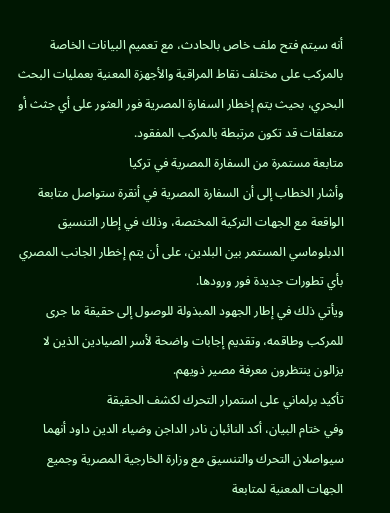أنه سيتم فتح ملف خاص بالحادث، مع تعميم البيانات الخاصة بالمركب على مختلف نقاط المراقبة والأجهزة المعنية بعمليات البحث البحري، بحيث يتم إخطار السفارة المصرية فور العثور على أي جثث أو متعلقات قد تكون مرتبطة بالمركب المفقود.
متابعة مستمرة من السفارة المصرية في تركيا
وأشار الخطاب إلى أن السفارة المصرية في أنقرة ستواصل متابعة الواقعة مع الجهات التركية المختصة، وذلك في إطار التنسيق الدبلوماسي المستمر بين البلدين، على أن يتم إخطار الجانب المصري بأي تطورات جديدة فور ورودها.
ويأتي ذلك في إطار الجهود المبذولة للوصول إلى حقيقة ما جرى للمركب وطاقمه، وتقديم إجابات واضحة لأسر الصيادين الذين لا يزالون ينتظرون معرفة مصير ذويهم.
تأكيد برلماني على استمرار التحرك لكشف الحقيقة
وفي ختام البيان، أكد النائبان نادر الداجن وضياء الدين داود أنهما سيواصلان التحرك والتنسيق مع وزارة الخارجية المصرية وجميع الجهات المعنية لمتابعة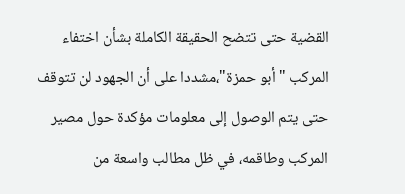القضية حتى تتضح الحقيقة الكاملة بشأن اختفاء المركب "أبو حمزة"،مشددا على أن الجهود لن تتوقف حتى يتم الوصول إلى معلومات مؤكدة حول مصير المركب وطاقمه، في ظل مطالب واسعة من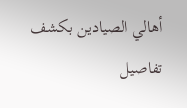أهالي الصيادين بكشف تفاصيل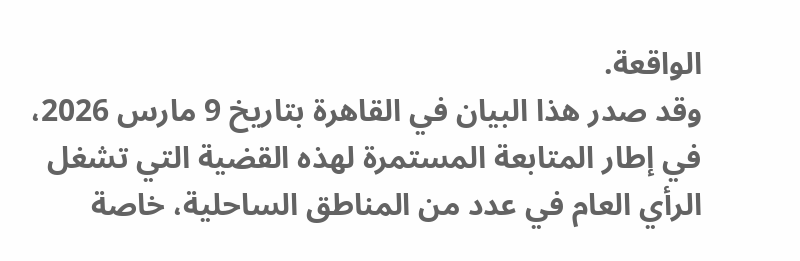الواقعة.
وقد صدر هذا البيان في القاهرة بتاريخ 9 مارس 2026، في إطار المتابعة المستمرة لهذه القضية التي تشغل الرأي العام في عدد من المناطق الساحلية، خاصة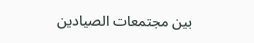بين مجتمعات الصيادين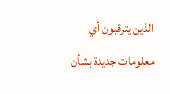الذين يترقبون أي معلومات جديدة بشأن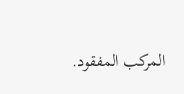المركب المفقود.